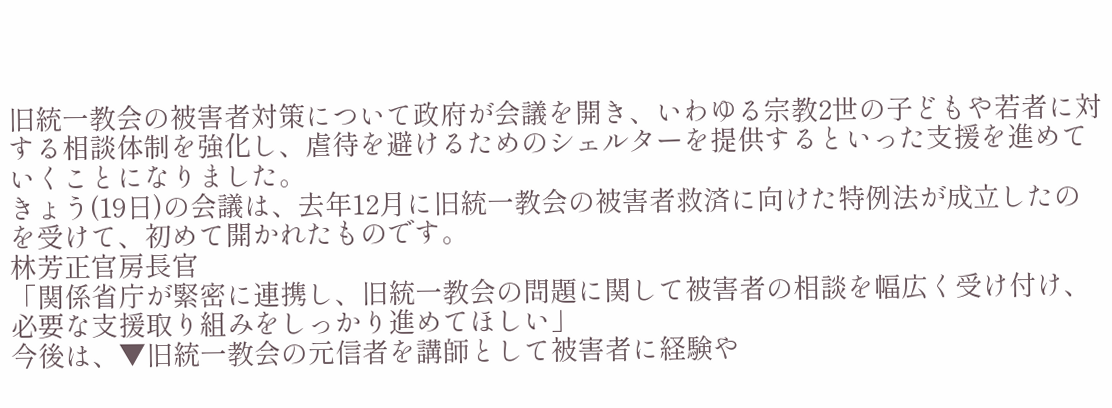旧統一教会の被害者対策について政府が会議を開き、いわゆる宗教2世の子どもや若者に対する相談体制を強化し、虐待を避けるためのシェルターを提供するといった支援を進めていくことになりました。
きょう(19日)の会議は、去年12月に旧統一教会の被害者救済に向けた特例法が成立したのを受けて、初めて開かれたものです。
林芳正官房長官
「関係省庁が緊密に連携し、旧統一教会の問題に関して被害者の相談を幅広く受け付け、必要な支援取り組みをしっかり進めてほしい」
今後は、▼旧統一教会の元信者を講師として被害者に経験や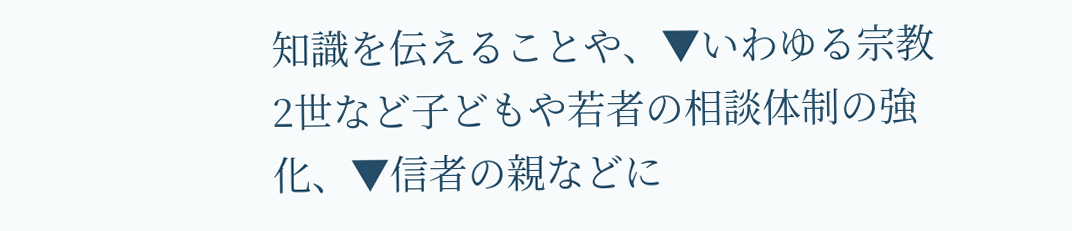知識を伝えることや、▼いわゆる宗教2世など子どもや若者の相談体制の強化、▼信者の親などに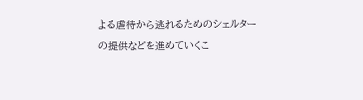よる虐待から逃れるためのシェルターの提供などを進めていくこ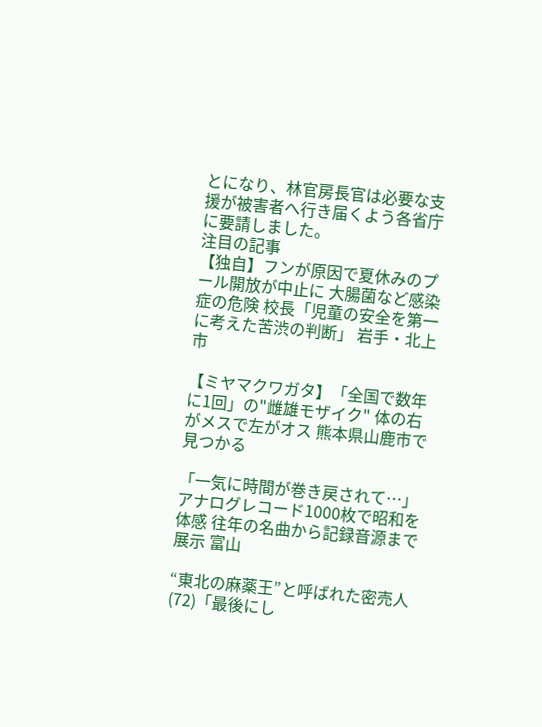とになり、林官房長官は必要な支援が被害者へ行き届くよう各省庁に要請しました。
注目の記事
【独自】フンが原因で夏休みのプール開放が中止に 大腸菌など感染症の危険 校長「児童の安全を第一に考えた苦渋の判断」 岩手・北上市

【ミヤマクワガタ】「全国で数年に1回」の"雌雄モザイク" 体の右がメスで左がオス 熊本県山鹿市で見つかる

「一気に時間が巻き戻されて…」アナログレコード1000枚で昭和を体感 往年の名曲から記録音源まで展示 富山

“東北の麻薬王”と呼ばれた密売人(72)「最後にし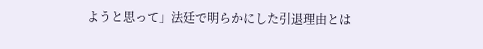ようと思って」法廷で明らかにした引退理由とは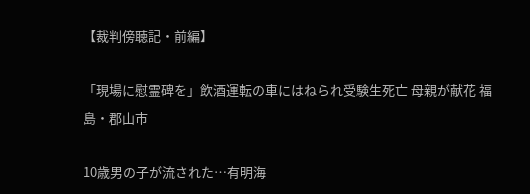【裁判傍聴記・前編】

「現場に慰霊碑を」飲酒運転の車にはねられ受験生死亡 母親が献花 福島・郡山市

10歳男の子が流された…有明海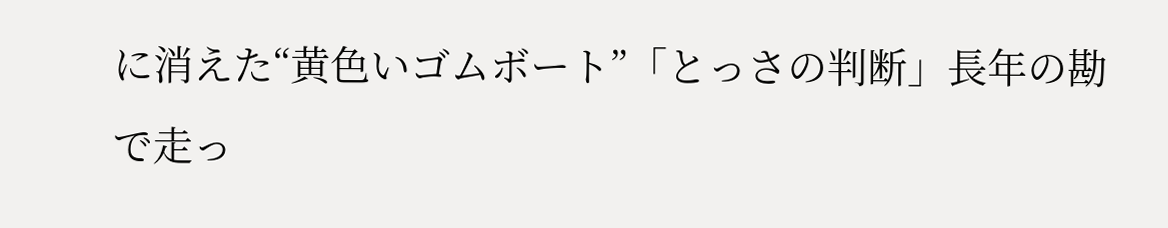に消えた“黄色いゴムボート”「とっさの判断」長年の勘で走っ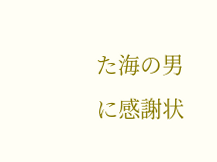た海の男に感謝状